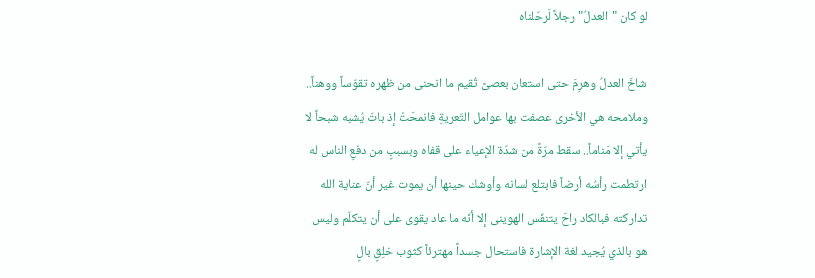لو كان "العدلُ" رجلاً لَرحّلناه

شاخَ العدلُ وهرِمَ حتى استعان بعصىً تُقيم ما انحنى من ظهره تقوّساً ووهناً.. وملامحه هي الأخرى عصفت بها عوامل التّعريةِ فانمحَتْ إذ باتَ يُشبه شبحاً لا يأتي إلا مَناماً.. سقط مرّةً من شدّة الإعياء على قفاه وبسببٍ من دفعِ الناس له ارتطمت رأسُه أرضاً فابتلع لسانه وأوشك حينها أن يموت غير أنّ عناية الله تداركته فبالكاد راحَ يتنفّس الهوينى إلا أنّه ما عاد يقوى على أن يتكلّم وليس هو بالذي يُجيد لغة الإشارة فاستحال جسداً مهترئاً كثوب خلِقٍ بالٍ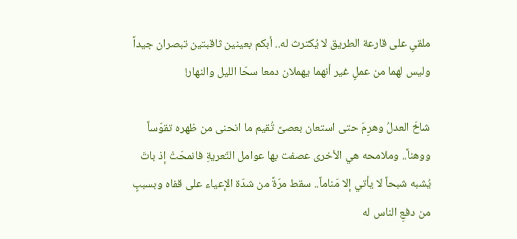ملقىٍ على قارعة الطريق لا يُكترث له.. أبكم بعينين ثاقبتين تبصران جيداً وليس لهما من عملٍ غير أنهما يهملان دمعا سحّا الليل والنهار!

شاخَ العدلُ وهرِمَ حتى استعان بعصىً تُقيم ما انحنى من ظهره تقوّساً ووهناً.. وملامحه هي الأخرى عصفت بها عوامل التّعريةِ فانمحَتْ إذ باتَ يُشبه شبحاً لا يأتي إلا مَناماً.. سقط مرّةً من شدّة الإعياء على قفاه وبسببٍ من دفعِ الناس له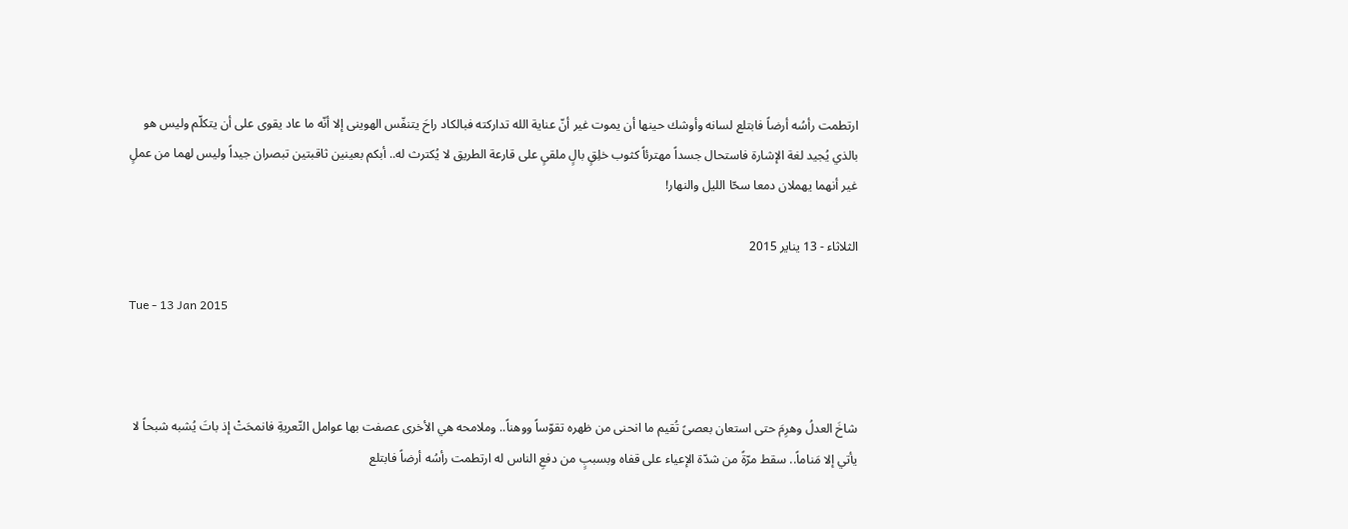ارتطمت رأسُه أرضاً فابتلع لسانه وأوشك حينها أن يموت غير أنّ عناية الله تداركته فبالكاد راحَ يتنفّس الهوينى إلا أنّه ما عاد يقوى على أن يتكلّم وليس هو بالذي يُجيد لغة الإشارة فاستحال جسداً مهترئاً كثوب خلِقٍ بالٍ ملقىٍ على قارعة الطريق لا يُكترث له.. أبكم بعينين ثاقبتين تبصران جيداً وليس لهما من عملٍ غير أنهما يهملان دمعا سحّا الليل والنهار!

الثلاثاء - 13 يناير 2015

Tue - 13 Jan 2015



شاخَ العدلُ وهرِمَ حتى استعان بعصىً تُقيم ما انحنى من ظهره تقوّساً ووهناً.. وملامحه هي الأخرى عصفت بها عوامل التّعريةِ فانمحَتْ إذ باتَ يُشبه شبحاً لا يأتي إلا مَناماً.. سقط مرّةً من شدّة الإعياء على قفاه وبسببٍ من دفعِ الناس له ارتطمت رأسُه أرضاً فابتلع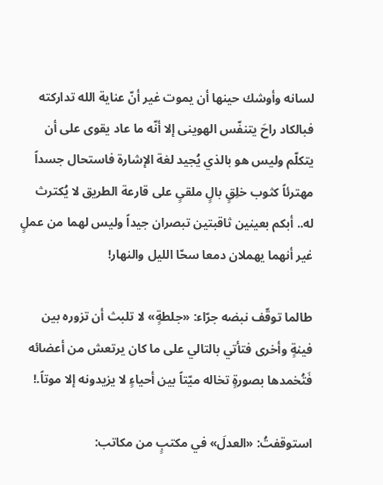لسانه وأوشك حينها أن يموت غير أنّ عناية الله تداركته فبالكاد راحَ يتنفّس الهوينى إلا أنّه ما عاد يقوى على أن يتكلّم وليس هو بالذي يُجيد لغة الإشارة فاستحال جسداً مهترئاً كثوب خلِقٍ بالٍ ملقىٍ على قارعة الطريق لا يُكترث له.. أبكم بعينين ثاقبتين تبصران جيداً وليس لهما من عملٍ غير أنهما يهملان دمعا سحّا الليل والنهار!

طالما توقّف نبضه جرّاء: «جلطةٍ» لا تلبث أن تزوره بين فينةٍ وأخرى فتأتي بالتالي على ما كان يرتعش من أعضائه فَتُخمدها بصورةٍ تخاله ميّتاً بين أحياءٍ لا يزيدونه إلا موتاً.!

استوقفتُ: «العدلَ» في مكتبٍ من مكاتب: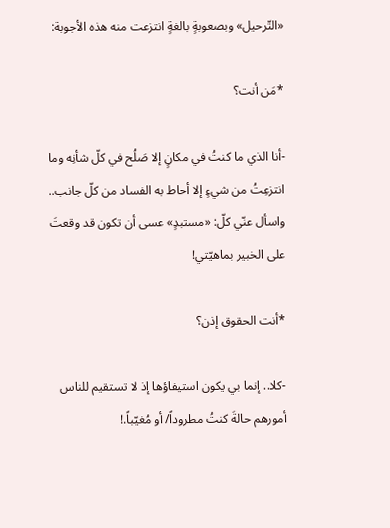«التّرحيل» وبصعوبةٍ بالغةٍ انتزعت منه هذه الأجوبة:

*مَن أنت؟

-أنا الذي ما كنتُ في مكانٍ إلا صَلُح في كلّ شأنِه وما انتزعِتُ من شيءٍ إلا أحاط به الفساد من كلّ جانب.. واسأل عنّي كلّ: «مستبدٍ» عسى أن تكون قد وقعتَ على الخبير بماهيّتي!

*أنت الحقوق إذن؟

-كلا.. إنما بي يكون استيفاؤها إذ لا تستقيم للناس أمورهم حالةَ كنتُ مطروداً/ أو مُغيّباً.!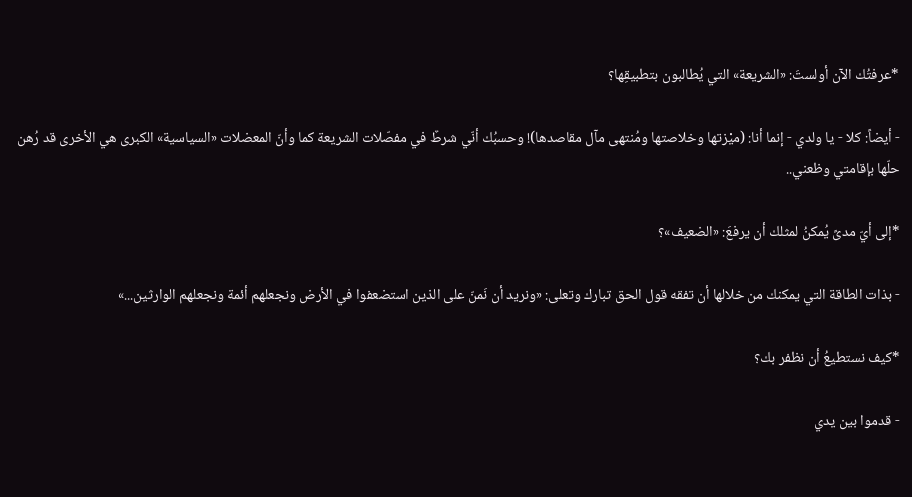*عرفتُك الآن أولستَ: «الشريعة» التي يُطالبون بتطبيقِها؟

- أيضاً: كلا - يا ولدي - إنما أنا: (ميْزتها وخلاصتها ومُنتهى مآل مقاصدها)! وحسبُك أنّي شرطٌ في مفصّلات الشريعة كما وأنّ المعضلات «السياسية» الكبرى هي الأخرى قد رُهن حلّها بإقامتي وظعني..

*إلى أيّ مدىً يُمكنُ لمثلك أن يرفعَ: «الضعيف»؟

- بذات الطاقة التي يمكنك من خلالها أن تفقه قول الحق تبارك وتعلى: «ونريد أن نَمنّ على الذين استضعفوا في الأرض ونجعلهم أئمة ونجعلهم الوارثين...»

*كيف نستطيعُ أن نظفر بك؟

- قدموا بين يدي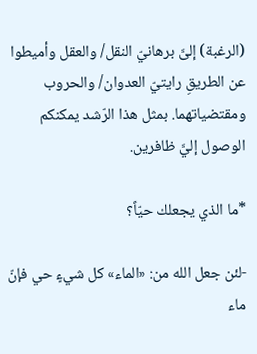(الرغبة) إلىَّ برهانيّ النقل/ والعقل وأميطوا عن الطريقِ رايتيّ العدوان/ والحروب ومقتضياتهما. بمثل هذا الرّشد يمكنكم الوصول إليَّ ظافرين.

*ما الذي يجعلك حيّاً؟

-لئن جعل الله من: «الماء» كل شيءٍ حي فإنّ ماء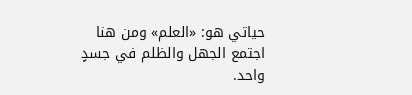حياتي هو: «العلم» ومن هنا اجتمع الجهل والظلم في جسدٍ واحد.